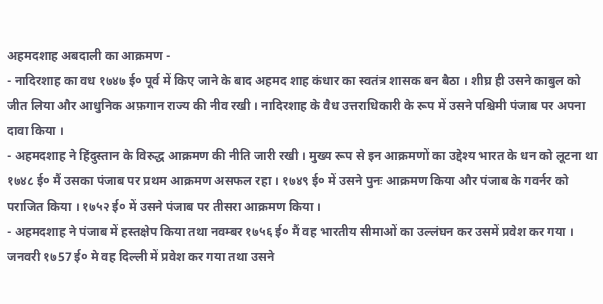अहमदशाह अबदाली का आक्रमण -
- नादिरशाह का वध १७४७ ई० पूर्व में किए जाने के बाद अहमद शाह कंधार का स्वतंत्र शासक बन बैठा । शीघ्र ही उसने काबुल को जीत लिया और आधुनिक अफ़गान राज्य की नीव रखी । नादिरशाह के वैध उत्तराधिकारी के रूप में उसने पश्चिमी पंजाब पर अपना दावा किया ।
- अहमदशाह ने हिंदुस्तान के विरुद्ध आक्रमण की नीति जारी रखी । मुख्य रूप से इन आक्रमणों का उद्देश्य भारत के धन को लूटना था १७४८ ई० मैं उसका पंजाब पर प्रथम आक्रमण असफल रहा । १७४९ ई० में उसने पुनः आक्रमण किया और पंजाब के गवर्नर को पराजित किया । १७५२ ई० में उसने पंजाब पर तीसरा आक्रमण किया ।
- अहमदशाह ने पंजाब में हस्तक्षेप किया तथा नवम्बर १७५६ ई० मैं वह भारतीय सीमाओं का उल्लंघन कर उसमें प्रवेश कर गया । जनवरी १७57 ई० मे वह दिल्ली में प्रवेश कर गया तथा उसने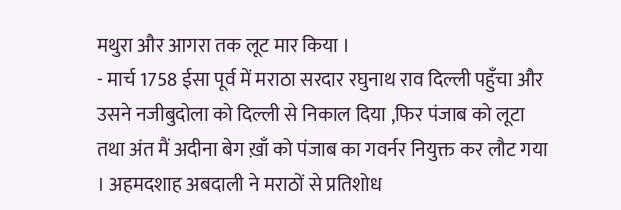मथुरा और आगरा तक लूट मार किया ।
- मार्च 1758 ईसा पूर्व में मराठा सरदार रघुनाथ राव दिल्ली पहुँचा और उसने नजीबुदोला को दिल्ली से निकाल दिया ,फिर पंजाब को लूटा तथा अंत मैं अदीना बेग ख़ाँ को पंजाब का गवर्नर नियुक्त कर लौट गया । अहमदशाह अबदाली ने मराठों से प्रतिशोध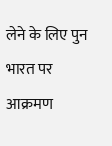लेने के लिए पुन भारत पर आक्रमण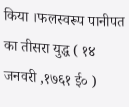किया ।फलस्वरूप पानीपत का तीसरा युद्ध ( १४ जनवरी ,१७६१ ई० )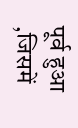पूर्व हुआ ,जिसमें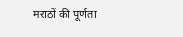मराठों की पूर्णता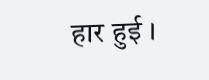हार हुई ।